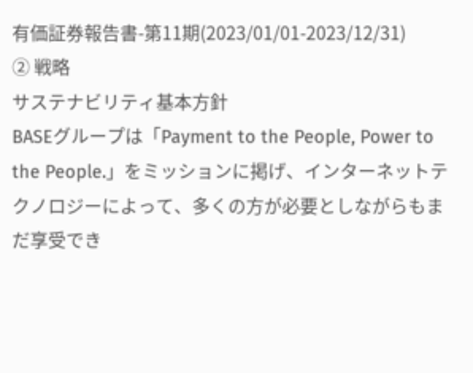有価証券報告書-第11期(2023/01/01-2023/12/31)
② 戦略
サステナビリティ基本方針
BASEグループは「Payment to the People, Power to the People.」をミッションに掲げ、インターネットテクノロジーによって、多くの方が必要としながらもまだ享受でき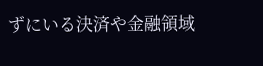ずにいる決済や金融領域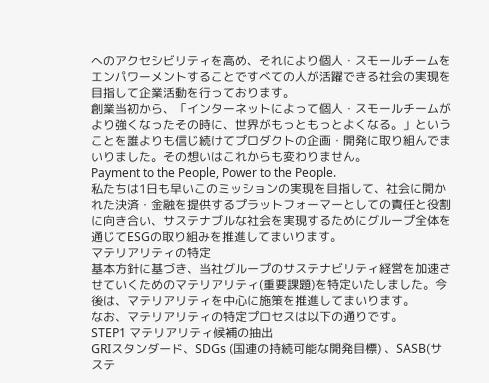へのアクセシビリティを高め、それにより個人・スモールチームをエンパワーメントすることですべての人が活躍できる社会の実現を目指して企業活動を行っております。
創業当初から、「インターネットによって個人・スモールチームがより強くなったその時に、世界がもっともっとよくなる。」ということを誰よりも信じ続けてプロダクトの企画・開発に取り組んでまいりました。その想いはこれからも変わりません。
Payment to the People, Power to the People.
私たちは1日も早いこのミッションの実現を目指して、社会に開かれた決済・金融を提供するプラットフォーマーとしての責任と役割に向き合い、サステナブルな社会を実現するためにグループ全体を通じてESGの取り組みを推進してまいります。
マテリアリティの特定
基本方針に基づき、当社グループのサステナビリティ経営を加速させていくためのマテリアリティ(重要課題)を特定いたしました。今後は、マテリアリティを中心に施策を推進してまいります。
なお、マテリアリティの特定プロセスは以下の通りです。
STEP1 マテリアリティ候補の抽出
GRIスタンダード、SDGs (国連の持続可能な開発目標) 、SASB(サステ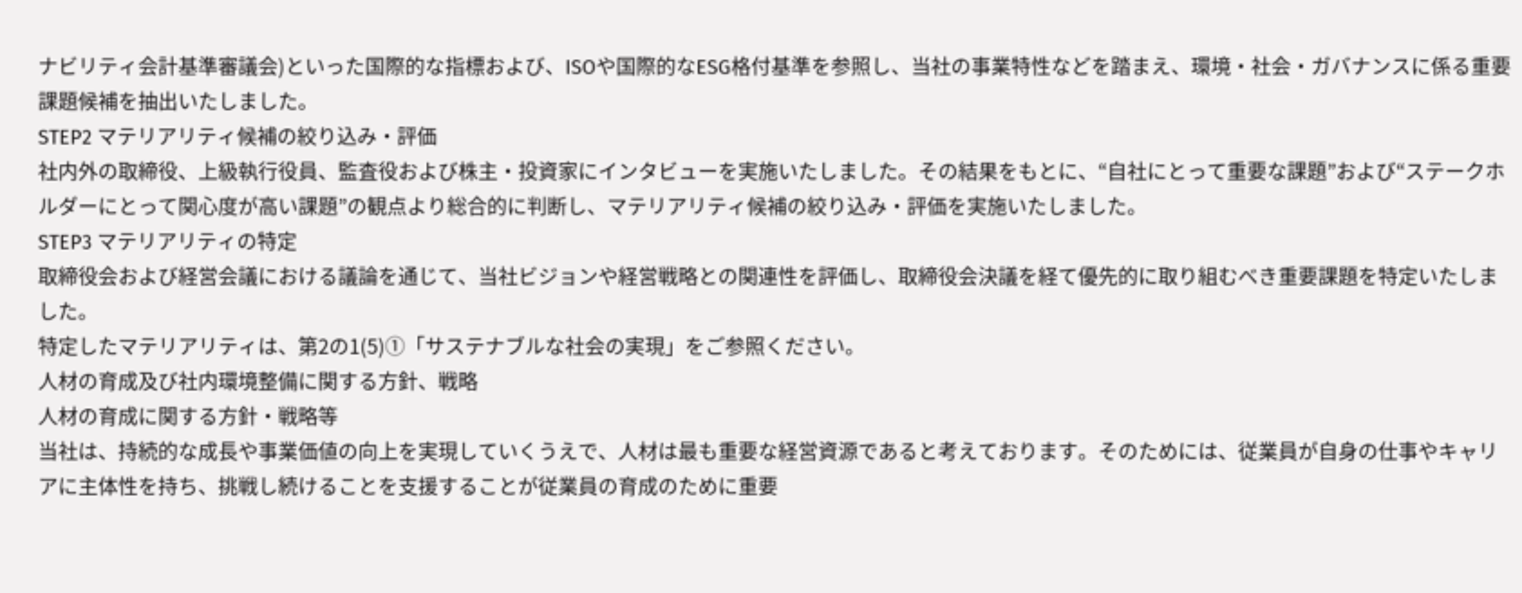ナビリティ会計基準審議会)といった国際的な指標および、ISOや国際的なESG格付基準を参照し、当社の事業特性などを踏まえ、環境・社会・ガバナンスに係る重要課題候補を抽出いたしました。
STEP2 マテリアリティ候補の絞り込み・評価
社内外の取締役、上級執行役員、監査役および株主・投資家にインタビューを実施いたしました。その結果をもとに、“自社にとって重要な課題”および“ステークホルダーにとって関心度が高い課題”の観点より総合的に判断し、マテリアリティ候補の絞り込み・評価を実施いたしました。
STEP3 マテリアリティの特定
取締役会および経営会議における議論を通じて、当社ビジョンや経営戦略との関連性を評価し、取締役会決議を経て優先的に取り組むべき重要課題を特定いたしました。
特定したマテリアリティは、第2の1(5)①「サステナブルな社会の実現」をご参照ください。
人材の育成及び社内環境整備に関する方針、戦略
人材の育成に関する方針・戦略等
当社は、持続的な成長や事業価値の向上を実現していくうえで、人材は最も重要な経営資源であると考えております。そのためには、従業員が自身の仕事やキャリアに主体性を持ち、挑戦し続けることを支援することが従業員の育成のために重要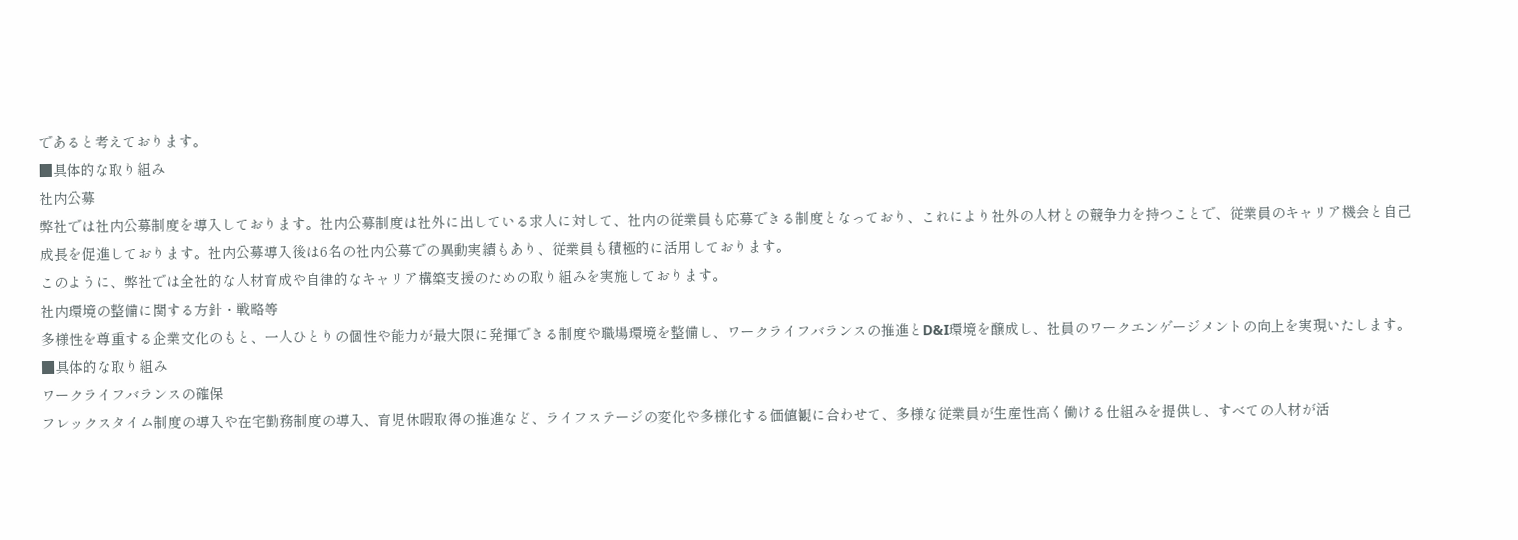であると考えております。
■具体的な取り組み
社内公募
弊社では社内公募制度を導入しております。社内公募制度は社外に出している求人に対して、社内の従業員も応募できる制度となっており、これにより社外の人材との競争力を持つことで、従業員のキャリア機会と自己成長を促進しております。社内公募導入後は6名の社内公募での異動実績もあり、従業員も積極的に活用しております。
このように、弊社では全社的な人材育成や自律的なキャリア構築支援のための取り組みを実施しております。
社内環境の整備に関する方針・戦略等
多様性を尊重する企業文化のもと、一人ひとりの個性や能力が最大限に発揮できる制度や職場環境を整備し、ワークライフバランスの推進とD&I環境を醸成し、社員のワークエンゲージメントの向上を実現いたします。
■具体的な取り組み
ワークライフバランスの確保
フレックスタイム制度の導入や在宅勤務制度の導入、育児休暇取得の推進など、ライフステージの変化や多様化する価値観に合わせて、多様な従業員が生産性高く働ける仕組みを提供し、すべての人材が活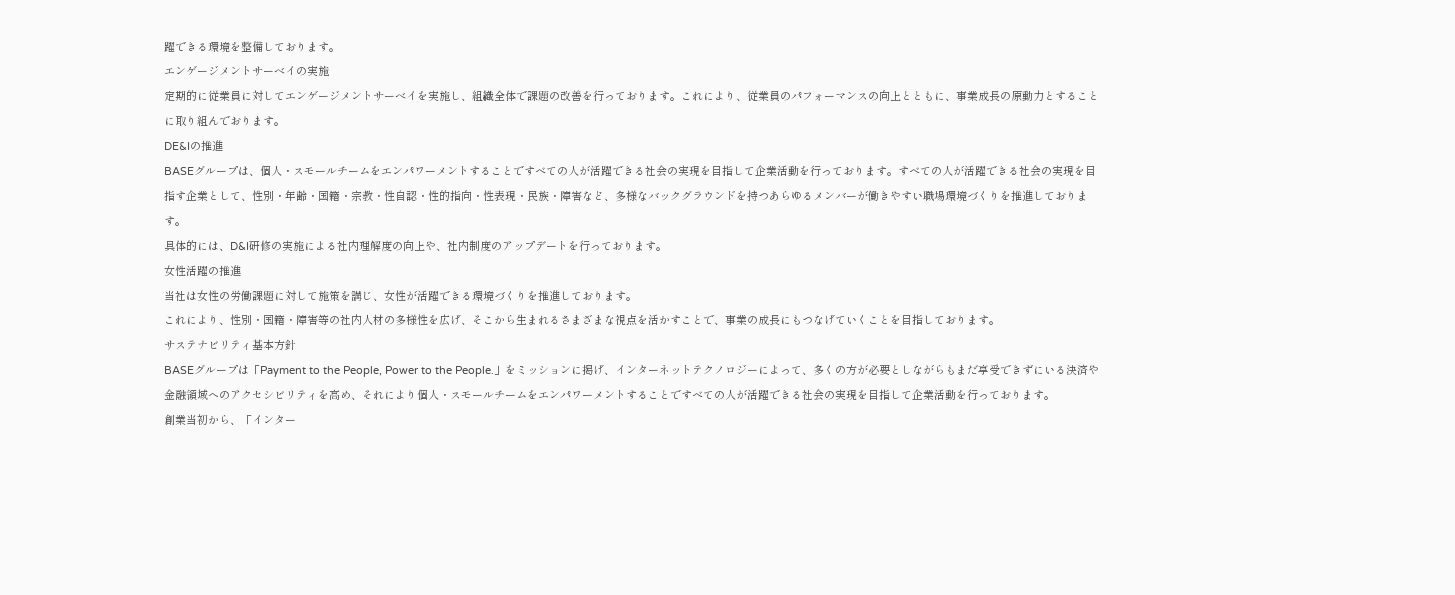躍できる環境を整備しております。
エンゲージメントサーベイの実施
定期的に従業員に対してエンゲージメントサーベイを実施し、組織全体で課題の改善を行っております。これにより、従業員のパフォーマンスの向上とともに、事業成長の原動力とすることに取り組んでおります。
DE&Iの推進
BASEグループは、個人・スモールチームをエンパワーメントすることですべての人が活躍できる社会の実現を目指して企業活動を行っております。すべての人が活躍できる社会の実現を目指す企業として、性別・年齢・国籍・宗教・性自認・性的指向・性表現・民族・障害など、多様なバックグラウンドを持つあらゆるメンバーが働きやすい職場環境づくりを推進しております。
具体的には、D&I研修の実施による社内理解度の向上や、社内制度のアップデートを行っております。
女性活躍の推進
当社は女性の労働課題に対して施策を講じ、女性が活躍できる環境づくりを推進しております。
これにより、性別・国籍・障害等の社内人材の多様性を広げ、そこから生まれるさまざまな視点を活かすことで、事業の成長にもつなげていくことを目指しております。
サステナビリティ基本方針
BASEグループは「Payment to the People, Power to the People.」をミッションに掲げ、インターネットテクノロジーによって、多くの方が必要としながらもまだ享受できずにいる決済や金融領域へのアクセシビリティを高め、それにより個人・スモールチームをエンパワーメントすることですべての人が活躍できる社会の実現を目指して企業活動を行っております。
創業当初から、「インター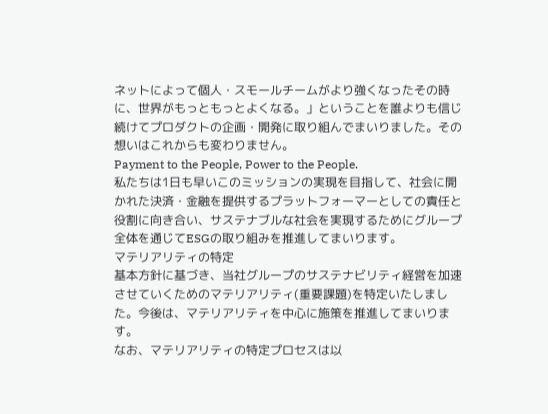ネットによって個人・スモールチームがより強くなったその時に、世界がもっともっとよくなる。」ということを誰よりも信じ続けてプロダクトの企画・開発に取り組んでまいりました。その想いはこれからも変わりません。
Payment to the People, Power to the People.
私たちは1日も早いこのミッションの実現を目指して、社会に開かれた決済・金融を提供するプラットフォーマーとしての責任と役割に向き合い、サステナブルな社会を実現するためにグループ全体を通じてESGの取り組みを推進してまいります。
マテリアリティの特定
基本方針に基づき、当社グループのサステナビリティ経営を加速させていくためのマテリアリティ(重要課題)を特定いたしました。今後は、マテリアリティを中心に施策を推進してまいります。
なお、マテリアリティの特定プロセスは以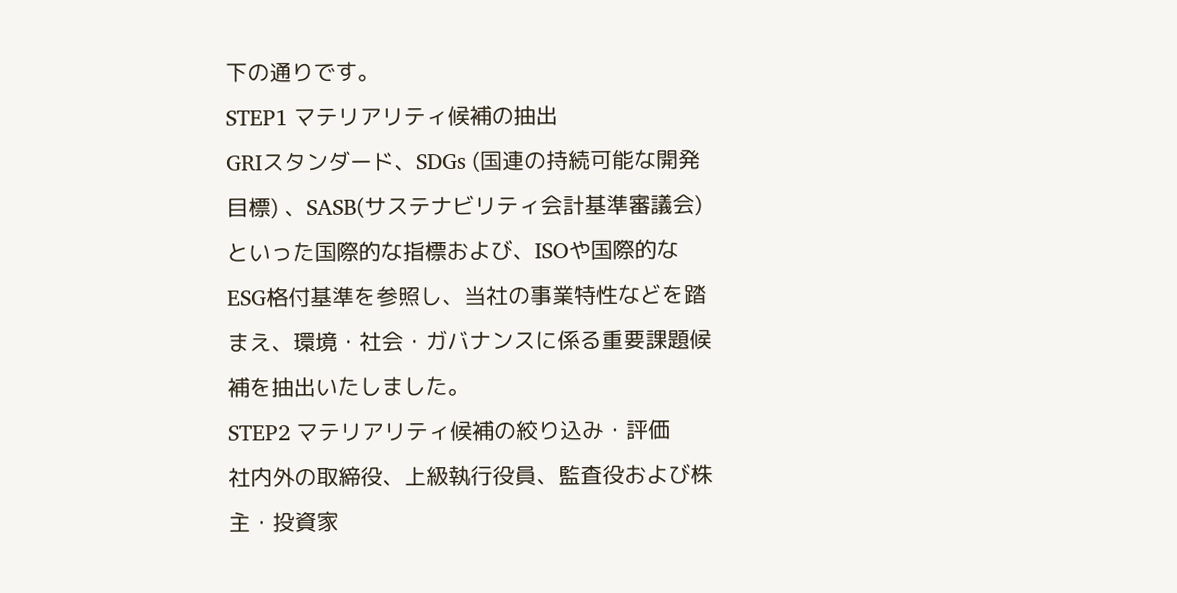下の通りです。
STEP1 マテリアリティ候補の抽出
GRIスタンダード、SDGs (国連の持続可能な開発目標) 、SASB(サステナビリティ会計基準審議会)といった国際的な指標および、ISOや国際的なESG格付基準を参照し、当社の事業特性などを踏まえ、環境・社会・ガバナンスに係る重要課題候補を抽出いたしました。
STEP2 マテリアリティ候補の絞り込み・評価
社内外の取締役、上級執行役員、監査役および株主・投資家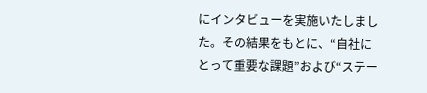にインタビューを実施いたしました。その結果をもとに、“自社にとって重要な課題”および“ステー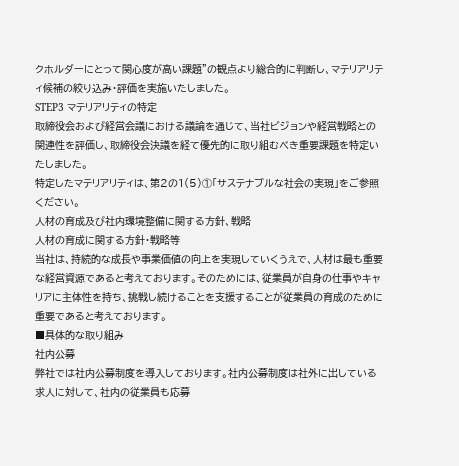クホルダーにとって関心度が高い課題”の観点より総合的に判断し、マテリアリティ候補の絞り込み・評価を実施いたしました。
STEP3 マテリアリティの特定
取締役会および経営会議における議論を通じて、当社ビジョンや経営戦略との関連性を評価し、取締役会決議を経て優先的に取り組むべき重要課題を特定いたしました。
特定したマテリアリティは、第2の1(5)①「サステナブルな社会の実現」をご参照ください。
人材の育成及び社内環境整備に関する方針、戦略
人材の育成に関する方針・戦略等
当社は、持続的な成長や事業価値の向上を実現していくうえで、人材は最も重要な経営資源であると考えております。そのためには、従業員が自身の仕事やキャリアに主体性を持ち、挑戦し続けることを支援することが従業員の育成のために重要であると考えております。
■具体的な取り組み
社内公募
弊社では社内公募制度を導入しております。社内公募制度は社外に出している求人に対して、社内の従業員も応募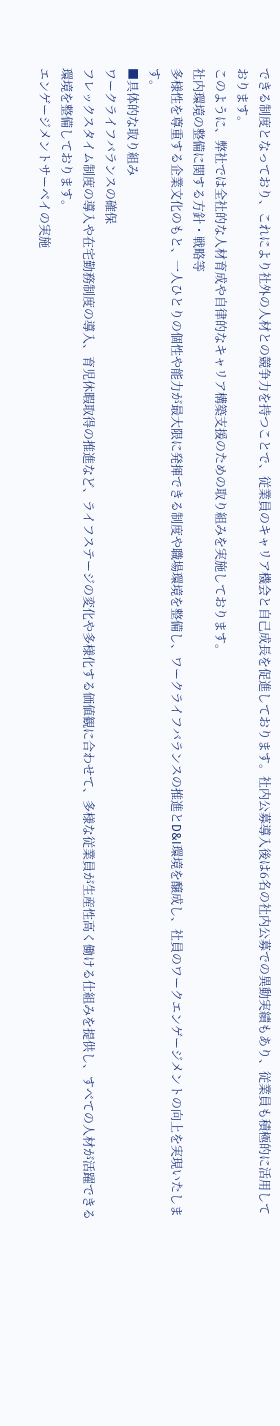できる制度となっており、これにより社外の人材との競争力を持つことで、従業員のキャリア機会と自己成長を促進しております。社内公募導入後は6名の社内公募での異動実績もあり、従業員も積極的に活用しております。
このように、弊社では全社的な人材育成や自律的なキャリア構築支援のための取り組みを実施しております。
社内環境の整備に関する方針・戦略等
多様性を尊重する企業文化のもと、一人ひとりの個性や能力が最大限に発揮できる制度や職場環境を整備し、ワークライフバランスの推進とD&I環境を醸成し、社員のワークエンゲージメントの向上を実現いたします。
■具体的な取り組み
ワークライフバランスの確保
フレックスタイム制度の導入や在宅勤務制度の導入、育児休暇取得の推進など、ライフステージの変化や多様化する価値観に合わせて、多様な従業員が生産性高く働ける仕組みを提供し、すべての人材が活躍できる環境を整備しております。
エンゲージメントサーベイの実施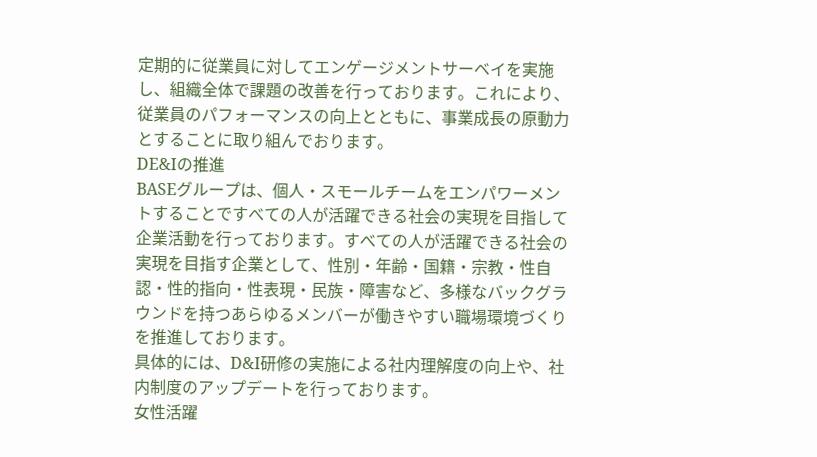定期的に従業員に対してエンゲージメントサーベイを実施し、組織全体で課題の改善を行っております。これにより、従業員のパフォーマンスの向上とともに、事業成長の原動力とすることに取り組んでおります。
DE&Iの推進
BASEグループは、個人・スモールチームをエンパワーメントすることですべての人が活躍できる社会の実現を目指して企業活動を行っております。すべての人が活躍できる社会の実現を目指す企業として、性別・年齢・国籍・宗教・性自認・性的指向・性表現・民族・障害など、多様なバックグラウンドを持つあらゆるメンバーが働きやすい職場環境づくりを推進しております。
具体的には、D&I研修の実施による社内理解度の向上や、社内制度のアップデートを行っております。
女性活躍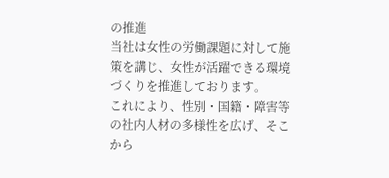の推進
当社は女性の労働課題に対して施策を講じ、女性が活躍できる環境づくりを推進しております。
これにより、性別・国籍・障害等の社内人材の多様性を広げ、そこから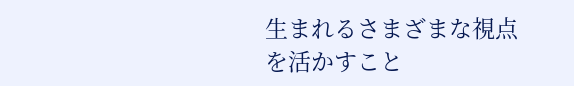生まれるさまざまな視点を活かすこと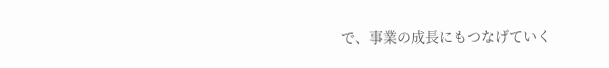で、事業の成長にもつなげていく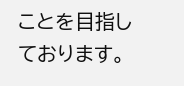ことを目指しております。